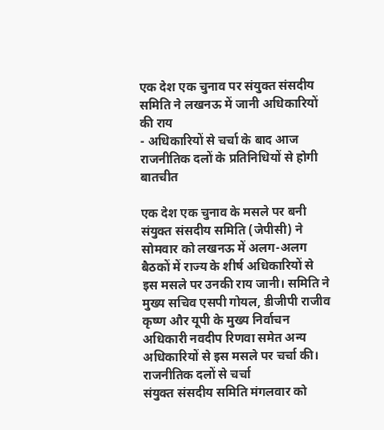एक देश एक चुनाव पर संयुक्त संसदीय समिति ने लखनऊ में जानी अधिकारियों की राय
- अधिकारियों से चर्चा के बाद आज राजनीतिक दलों के प्रतिनिधियों से होगी बातचीत

एक देश एक चुनाव के मसले पर बनी संयुक्त संसदीय समिति (जेपीसी) ने सोमवार को लखनऊ में अलग-अलग बैठकों में राज्य के शीर्ष अधिकारियों से इस मसले पर उनकी राय जानी। समिति ने मुख्य सचिव एसपी गोयल, डीजीपी राजीव कृष्ण और यूपी के मुख्य निर्वाचन अधिकारी नवदीप रिणवा समेत अन्य अधिकारियों से इस मसले पर चर्चा की।
राजनीतिक दलों से चर्चा
संयुक्त संसदीय समिति मंगलवार को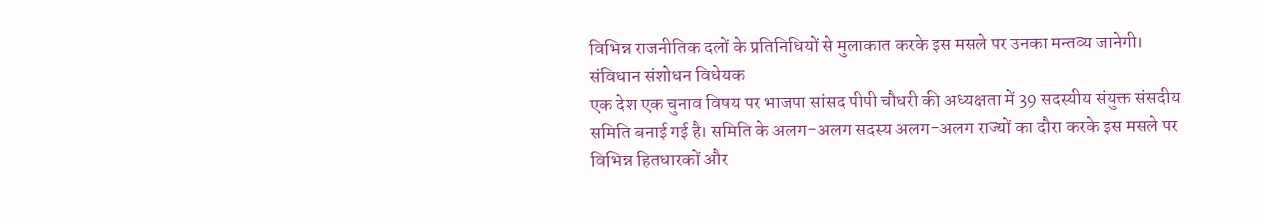विभिन्न राजनीतिक दलों के प्रतिनिधियों से मुलाकात करके इस मसले पर उनका मन्तव्य जानेगी।
संविधान संशोधन विधेयक
एक देश एक चुनाव विषय पर भाजपा सांसद पीपी चौधरी की अध्यक्षता में 39 सदस्यीय संयुक्त संसदीय समिति बनाई गई है। समिति के अलग-अलग सदस्य अलग-अलग राज्यों का दौरा करके इस मसले पर विभिन्न हितधारकों और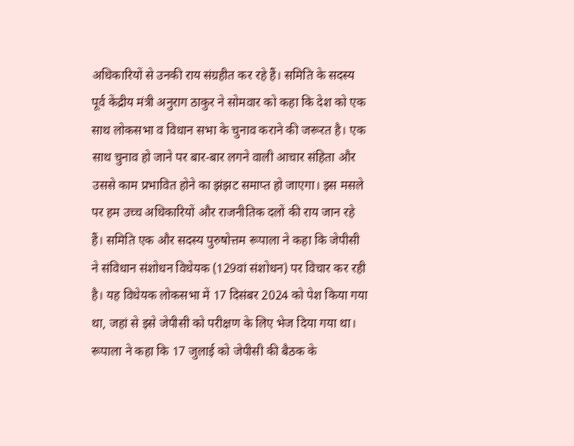अधिकारियों से उनकी राय संग्रहीत कर रहे हैं। समिति के सदस्य पूर्व केंद्रीय मंत्री अनुराग ठाकुर ने सोमवार को कहा कि देश को एक साथ लोकसभा व विधान सभा के चुनाव कराने की जरूरत है। एक साथ चुनाव हो जाने पर बार-बार लगने वाली आचार संहिता और उससे काम प्रभावित होने का झंझट समाप्त हो जाएगा। इस मसले पर हम उच्च अधिकारियों और राजनीतिक दलों की राय जान रहे हैं। समिति एक और सदस्य पुरुषोत्तम रूपाला ने कहा कि जेपीसी ने संविधान संशोधन विधेयक (129वां संशोधन) पर विचार कर रही है। यह विधेयक लोकसभा में 17 दिसंबर 2024 को पेश किया गया था, जहां से इसे जेपीसी को परीक्षण के लिए भेज दिया गया था। रूपाला ने कहा कि 17 जुलाई को जेपीसी की बैठक के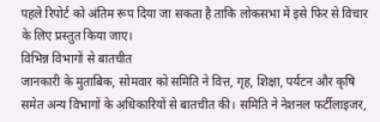पहले रिपोर्ट को अंतिम रूप दिया जा सकता है ताकि लोकसभा में इसे फिर से विचार के लिए प्रस्तुत किया जाए।
विभिन्न विभागों से बातचीत
जानकारी के मुताबिक, सोमवार को समिति ने वित्त, गृह, शिक्षा, पर्यटन और कृषि समेत अन्य विभागों के अधिकारियों से बातचीत की। समिति ने नेशनल फर्टीलाइजर,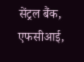सेंट्रल बैंक, एफसीआई,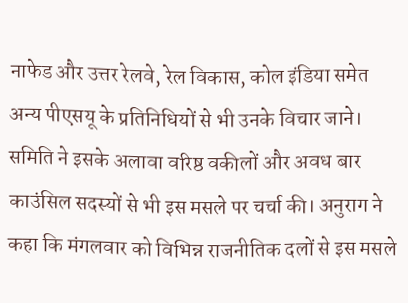नाफेड और उत्तर रेलवे, रेल विकास, कोल इंडिया समेत अन्य पीएसयू के प्रतिनिधियों से भी उनके विचार जाने। समिति ने इसके अलावा वरिष्ठ वकीलों और अवध बार काउंसिल सदस्यों से भी इस मसले पर चर्चा की। अनुराग ने कहा कि मंगलवार को विभिन्न राजनीतिक दलों से इस मसले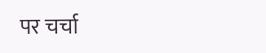पर चर्चा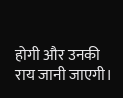होगी और उनकी राय जानी जाएगी।